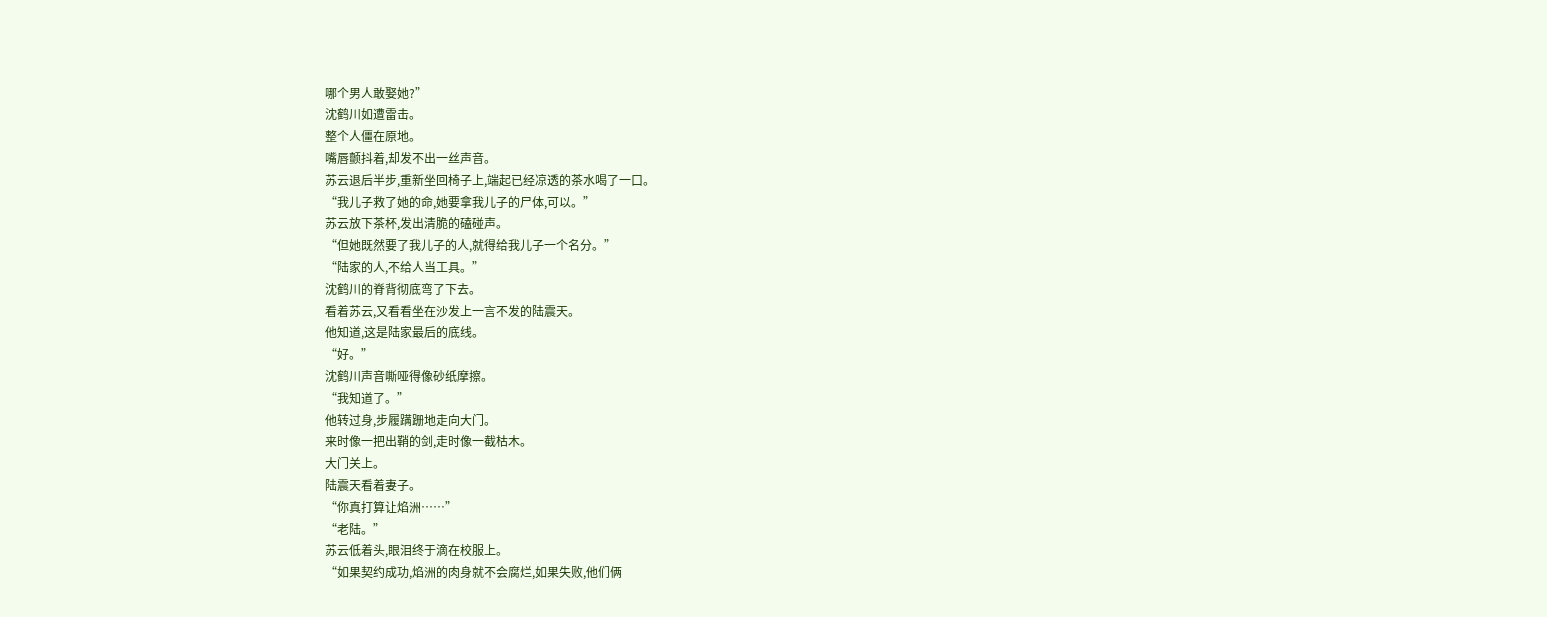哪个男人敢娶她?”
沈鹤川如遭雷击。
整个人僵在原地。
嘴唇颤抖着,却发不出一丝声音。
苏云退后半步,重新坐回椅子上,端起已经凉透的茶水喝了一口。
“我儿子救了她的命,她要拿我儿子的尸体,可以。”
苏云放下茶杯,发出清脆的磕碰声。
“但她既然要了我儿子的人,就得给我儿子一个名分。”
“陆家的人,不给人当工具。”
沈鹤川的脊背彻底弯了下去。
看着苏云,又看看坐在沙发上一言不发的陆震天。
他知道,这是陆家最后的底线。
“好。”
沈鹤川声音嘶哑得像砂纸摩擦。
“我知道了。”
他转过身,步履蹒跚地走向大门。
来时像一把出鞘的剑,走时像一截枯木。
大门关上。
陆震天看着妻子。
“你真打算让焰洲……”
“老陆。”
苏云低着头,眼泪终于滴在校服上。
“如果契约成功,焰洲的肉身就不会腐烂,如果失败,他们俩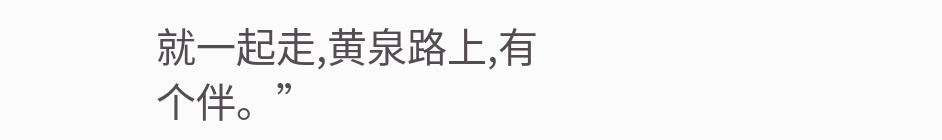就一起走,黄泉路上,有个伴。”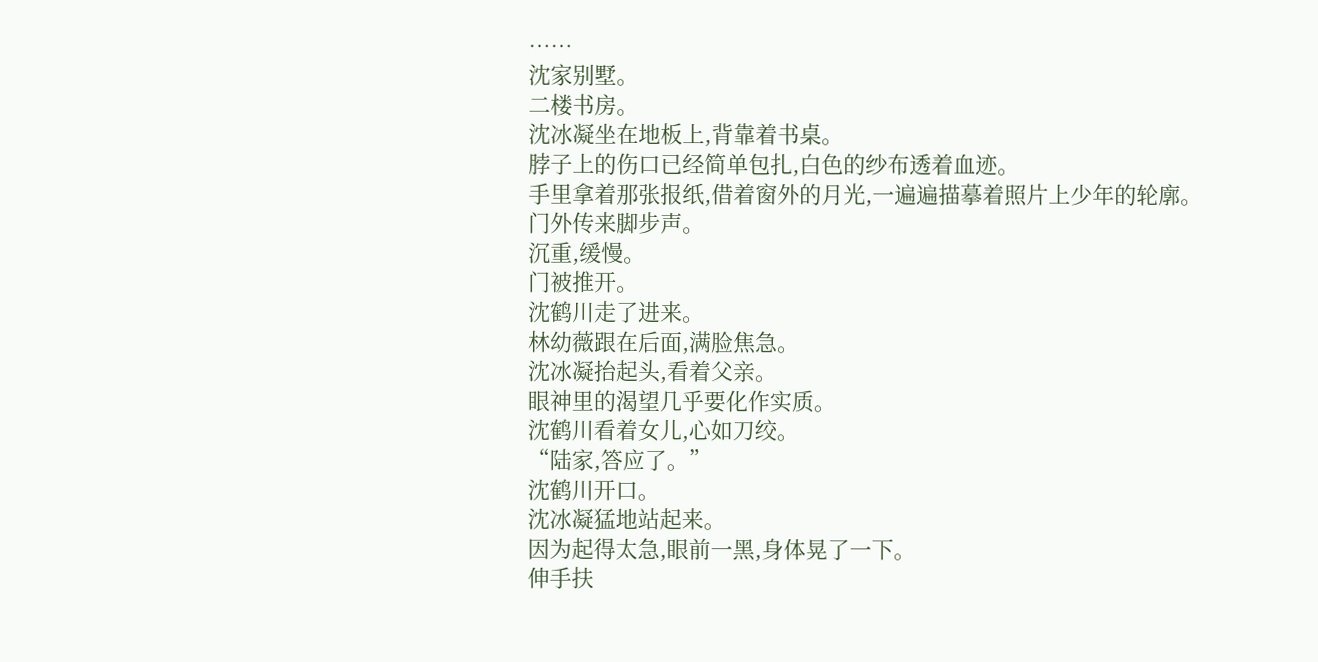……
沈家别墅。
二楼书房。
沈冰凝坐在地板上,背靠着书桌。
脖子上的伤口已经简单包扎,白色的纱布透着血迹。
手里拿着那张报纸,借着窗外的月光,一遍遍描摹着照片上少年的轮廓。
门外传来脚步声。
沉重,缓慢。
门被推开。
沈鹤川走了进来。
林幼薇跟在后面,满脸焦急。
沈冰凝抬起头,看着父亲。
眼神里的渴望几乎要化作实质。
沈鹤川看着女儿,心如刀绞。
“陆家,答应了。”
沈鹤川开口。
沈冰凝猛地站起来。
因为起得太急,眼前一黑,身体晃了一下。
伸手扶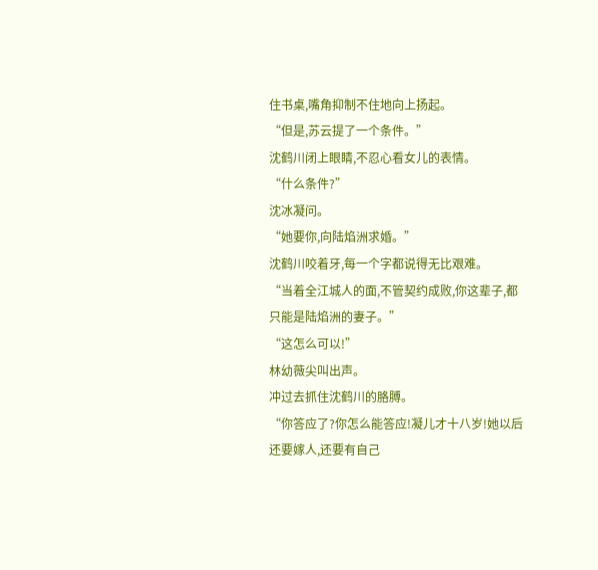住书桌,嘴角抑制不住地向上扬起。
“但是,苏云提了一个条件。”
沈鹤川闭上眼睛,不忍心看女儿的表情。
“什么条件?”
沈冰凝问。
“她要你,向陆焰洲求婚。”
沈鹤川咬着牙,每一个字都说得无比艰难。
“当着全江城人的面,不管契约成败,你这辈子,都只能是陆焰洲的妻子。”
“这怎么可以!”
林幼薇尖叫出声。
冲过去抓住沈鹤川的胳膊。
“你答应了?你怎么能答应!凝儿才十八岁!她以后还要嫁人,还要有自己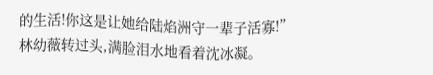的生活!你这是让她给陆焰洲守一辈子活寡!”
林幼薇转过头,满脸泪水地看着沈冰凝。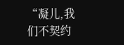“凝儿,我们不契约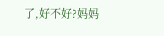了,好不好?妈妈